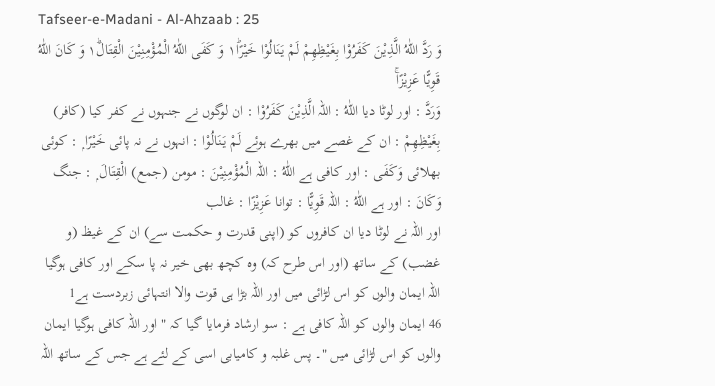Tafseer-e-Madani - Al-Ahzaab : 25
وَ رَدَّ اللّٰهُ الَّذِیْنَ كَفَرُوْا بِغَیْظِهِمْ لَمْ یَنَالُوْا خَیْرًا١ؕ وَ كَفَى اللّٰهُ الْمُؤْمِنِیْنَ الْقِتَالَ١ؕ وَ كَانَ اللّٰهُ قَوِیًّا عَزِیْزًاۚ
وَرَدَّ : اور لوٹا دیا اللّٰهُ : اللہ الَّذِيْنَ كَفَرُوْا : ان لوگوں نے جنہوں نے کفر کیا (کافر) بِغَيْظِهِمْ : ان کے غصے میں بھرے ہوئے لَمْ يَنَالُوْا : انہوں نے نہ پائی خَيْرًا ۭ : کوئی بھلائی وَكَفَى : اور کافی ہے اللّٰهُ : اللہ الْمُؤْمِنِيْنَ : مومن (جمع) الْقِتَالَ ۭ : جنگ وَكَانَ : اور ہے اللّٰهُ : اللہ قَوِيًّا : توانا عَزِيْزًا : غالب
اور اللہ نے لوٹا دیا ان کافروں کو (اپنی قدرت و حکمت سے) ان کے غیظ (و غضب) کے ساتھ (اور اس طرح کہ) وہ کچھ بھی خیر نہ پا سکے اور کافی ہوگیا اللہ ایمان والوں کو اس لڑائی میں اور اللہ بڑا ہی قوت والا انتہائی زبردست ہے1
46 ایمان والوں کو اللہ کافی ہے : سو ارشاد فرمایا گیا کہ " اور اللہ کافی ہوگیا ایمان والوں کو اس لڑائی میں "۔ پس غلبہ و کامیابی اسی کے لئے ہے جس کے ساتھ اللہ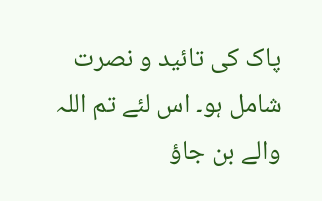پاک کی تائید و نصرت شامل ہو۔ اس لئے تم اللہ والے بن جاؤ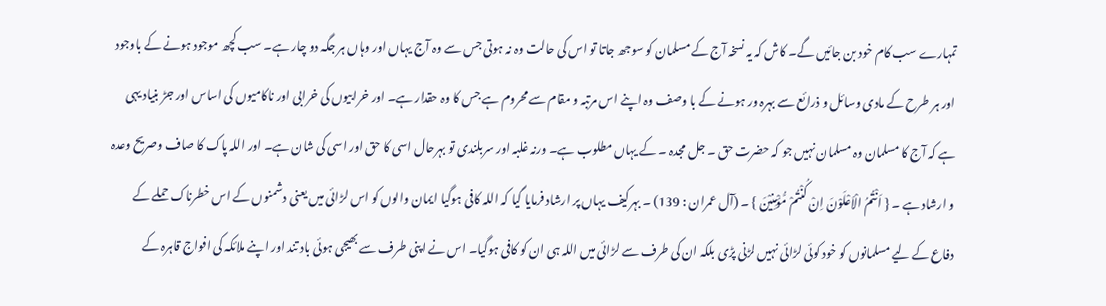تمہارے سب کام خود بن جائیں گے۔ کاش کہ یہ نسخہ آج کے مسلمان کو سوجھ جاتا تو اس کی حالت وہ نہ ہوتی جس سے وہ آج یہاں اور وہاں ہر جگہ دو چار ہے۔ سب کچھ موجود ہونے کے باوجود اور ہر طرح کے مادی وسائل و ذرائع سے بہرہ ور ہونے کے با وصف وہ اپنے اس مرتبہ و مقام سے محروم ہے جس کا وہ حقدار ہے۔ اور خرابیوں کی خرابی اور ناکامیوں کی اساس اور جڑ بنیاد یہی ہے کہ آج کا مسلمان وہ مسلمان نہیں جو کہ حضرت حق ۔ جل مجدہ ۔ کے یہاں مطلوب ہے۔ ورنہ غلبہ اور سربلندی تو بہرحال اسی کا حق اور اسی کی شان ہے۔ اور اللہ پاک کا صاف وصریح وعدہ و ارشاد ہے ۔ { اَنْتُمُ الْاَعْلَوْنَ اِنْ کُنْتُمْ مُّؤْمِنِیْنَ } ۔ (آل عمران : 139) ۔ بہرکیف یہاں پر ارشاد فرمایا گیا کہ اللہ کافی ہوگیا ایمان والوں کو اس لڑائی میں یعنی دشمنوں کے اس خطرناک حملے کے دفاع کے لیے مسلمانوں کو خود کوئی لڑائی نہیں لڑنی پڑی بلکہ ان کی طرف سے لڑائی میں اللہ ہی ان کو کافی ہوگیا۔ اس نے اپنی طرف سے بھیجی ہوئی باد تند اور اپنے ملائکہ کی افواج قاہرہ کے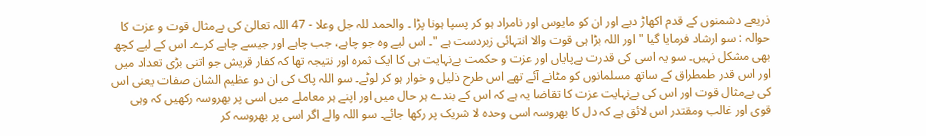ذریعے دشمنوں کے قدم اکھاڑ دیے اور ان کو مایوس اور نامراد ہو کر پسپا ہونا پڑا ۔ والحمد للہ جل وعلا - 47 اللہ تعالیٰ کی بےمثال قوت و عزت کا حوالہ : سو ارشاد فرمایا گیا " اور اللہ بڑا ہی قوت والا انتہائی زبردست ہے "۔ اس لیے وہ جو چاہے، جب چاہے اور جیسے چاہے کرے۔ اس کے لیے کچھ بھی مشکل نہیں۔ سو یہ اسی کی قدرت بےپایاں اور عزت و حکمت بےنہایت ہی کا ایک ثمرہ اور نتیجہ تھا کہ کفار قریش جو اتنی بڑی تعداد میں اور اس قدر طمطراق کے ساتھ مسلمانوں کو مٹانے آئے تھے اس طرح ذلیل و خوار ہو کر لوٹے۔ سو اللہ پاک کی ان دو عظیم الشان صفات یعنی اس کی بےمثال قوت اور اس کی بےنہایت عزت کا تقاضا یہ ہے کہ اس کے بندے ہر حال میں اور اپنے ہر معاملے میں اسی پر بھروسہ رکھیں کہ وہی قوی اور غالب ومقتدر اس لائق ہے کہ دل کا بھروسہ اسی وحدہ لا شریک پر رکھا جائے۔ سو اللہ والے اگر اسی پر بھروسہ کر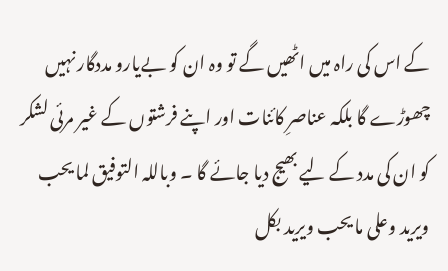کے اس کی راہ میں اٹھیں گے تو وہ ان کو بےیارو مددگار نہیں چھوڑے گا بلکہ عناصرِ کائنات اور اپنے فرشتوں کے غیر مرئی لشکر کو ان کی مدد کے لیے بھیج دیا جائے گا ۔ وباللہ التوفیق لما یحب ویرید وعلی ما یحب ویرید بکل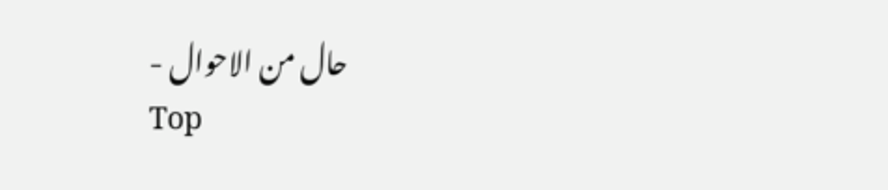حال من الاحوال -
Top